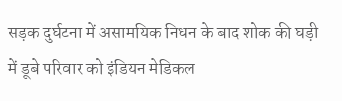सड़क दुर्घटना में असामयिक निधन के बाद शोक की घड़ी में डूबे परिवार को इंडियन मेडिकल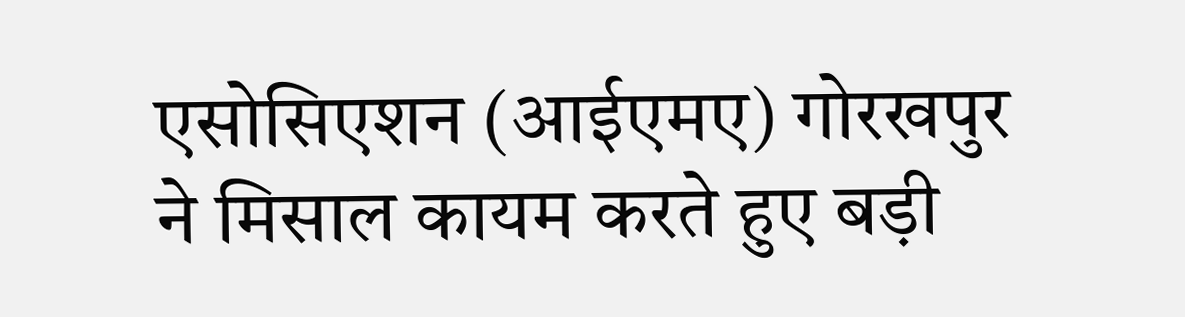एसोसिएशन (आईएमए) गोरखपुर ने मिसाल कायम करते हुए बड़ी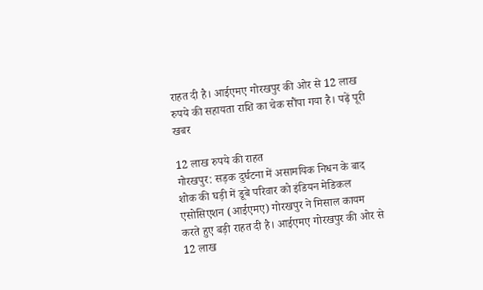राहत दी है। आईएमए गोरखपुर की ओर से 12 लाख रुपये की सहायता राशि का चेक सौंपा गया है। पढ़ें पूरी खबर

12 लाख रुपये की राहत
गोरखपुर: सड़क दुर्घटना में असामयिक निधन के बाद शोक की घड़ी में डूबे परिवार को इंडियन मेडिकल एसोसिएशन (आईएमए) गोरखपुर ने मिसाल कायम करते हुए बड़ी राहत दी है। आईएमए गोरखपुर की ओर से 12 लाख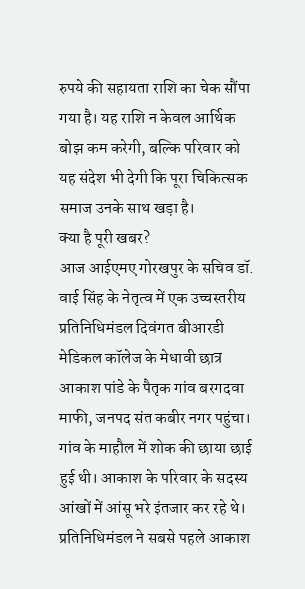रुपये की सहायता राशि का चेक सौंपा गया है। यह राशि न केवल आर्थिक बोझ कम करेगी, बल्कि परिवार को यह संदेश भी देगी कि पूरा चिकित्सक समाज उनके साथ खड़ा है।
क्या है पूरी खबर?
आज आईएमए गोरखपुर के सचिव डॉ. वाई सिंह के नेतृत्व में एक उच्चस्तरीय प्रतिनिधिमंडल दिवंगत बीआरडी मेडिकल कॉलेज के मेधावी छात्र आकाश पांडे के पैतृक गांव बरगदवा माफी, जनपद संत कबीर नगर पहुंचा। गांव के माहौल में शोक की छाया छाई हुई थी। आकाश के परिवार के सदस्य आंखों में आंसू भरे इंतजार कर रहे थे। प्रतिनिधिमंडल ने सबसे पहले आकाश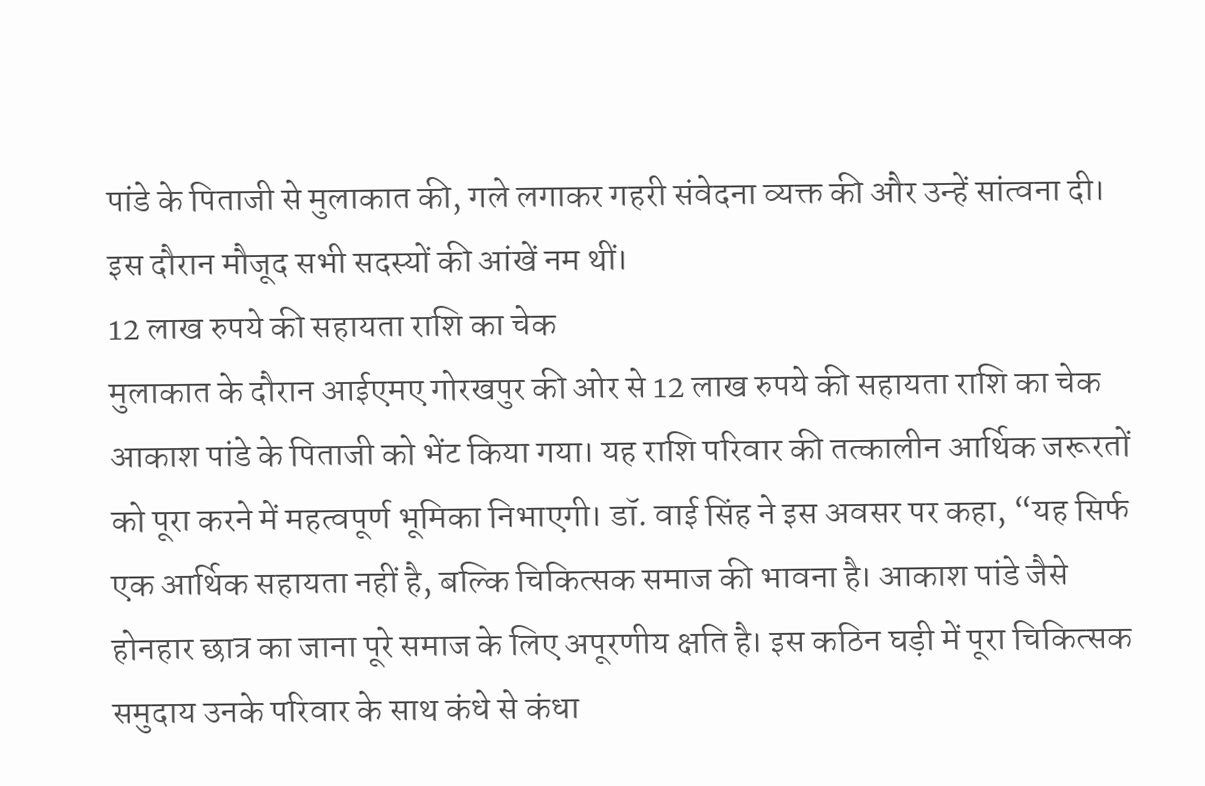पांडे के पिताजी से मुलाकात की, गले लगाकर गहरी संवेदना व्यक्त की और उन्हें सांत्वना दी। इस दौरान मौजूद सभी सदस्यों की आंखें नम थीं।
12 लाख रुपये की सहायता राशि का चेक
मुलाकात के दौरान आईएमए गोरखपुर की ओर से 12 लाख रुपये की सहायता राशि का चेक आकाश पांडे के पिताजी को भेंट किया गया। यह राशि परिवार की तत्कालीन आर्थिक जरूरतों को पूरा करने में महत्वपूर्ण भूमिका निभाएगी। डॉ. वाई सिंह ने इस अवसर पर कहा, “यह सिर्फ एक आर्थिक सहायता नहीं है, बल्कि चिकित्सक समाज की भावना है। आकाश पांडे जैसे होनहार छात्र का जाना पूरे समाज के लिए अपूरणीय क्षति है। इस कठिन घड़ी में पूरा चिकित्सक समुदाय उनके परिवार के साथ कंधे से कंधा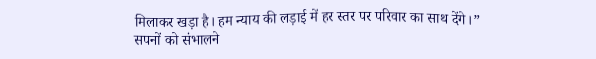मिलाकर खड़ा है। हम न्याय की लड़ाई में हर स्तर पर परिवार का साथ देंगे।”
सपनों को संभालने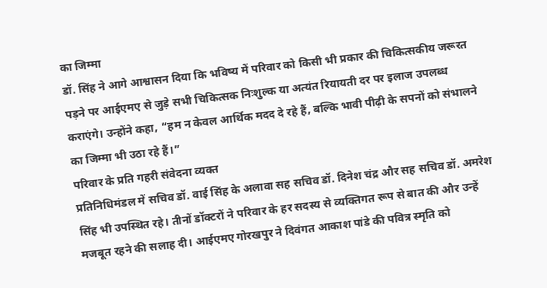का जिम्मा
डॉ. सिंह ने आगे आश्वासन दिया कि भविष्य में परिवार को किसी भी प्रकार की चिकित्सकीय जरूरत पड़ने पर आईएमए से जुड़े सभी चिकित्सक निःशुल्क या अत्यंत रियायती दर पर इलाज उपलब्ध कराएंगे। उन्होंने कहा, “हम न केवल आर्थिक मदद दे रहे हैं, बल्कि भावी पीढ़ी के सपनों को संभालने का जिम्मा भी उठा रहे हैं।”
परिवार के प्रति गहरी संवेदना व्यक्त
प्रतिनिधिमंडल में सचिव डॉ. वाई सिंह के अलावा सह सचिव डॉ. दिनेश चंद्र और सह सचिव डॉ. अमरेश सिंह भी उपस्थित रहे। तीनों डॉक्टरों ने परिवार के हर सदस्य से व्यक्तिगत रूप से बात की और उन्हें मजबूत रहने की सलाह दी। आईएमए गोरखपुर ने दिवंगत आकाश पांडे की पवित्र स्मृति को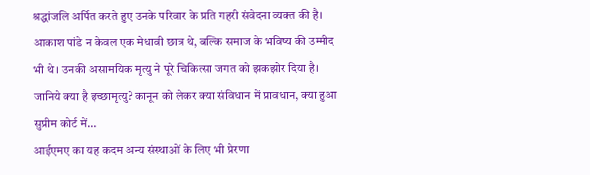श्रद्धांजलि अर्पित करते हुए उनके परिवार के प्रति गहरी संवेदना व्यक्त की है। आकाश पांडे न केवल एक मेधावी छात्र थे, बल्कि समाज के भविष्य की उम्मीद भी थे। उनकी असामयिक मृत्यु ने पूरे चिकित्सा जगत को झकझोर दिया है।
जानिये क्या है इच्छामृत्यु? कानून को लेकर क्या संविधान में प्रावधान, क्या हुआ सुप्रीम कोर्ट में…
आईएमए का यह कदम अन्य संस्थाओं के लिए भी प्रेरणा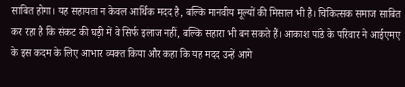साबित होगा। यह सहायता न केवल आर्थिक मदद है, बल्कि मानवीय मूल्यों की मिसाल भी है। चिकित्सक समाज साबित कर रहा है कि संकट की घड़ी में वे सिर्फ इलाज नहीं, बल्कि सहारा भी बन सकते हैं। आकाश पांडे के परिवार ने आईएमए के इस कदम के लिए आभार व्यक्त किया और कहा कि यह मदद उन्हें आगे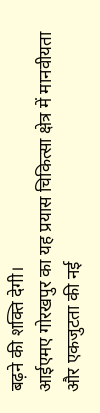बढ़ने की शक्ति देगी।
आईएमए गोरखपुर का यह प्रयास चिकित्सा क्षेत्र में मानवीयता और एकजुटता की नई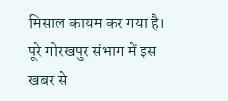मिसाल कायम कर गया है। पूरे गोरखपुर संभाग में इस खबर से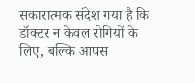सकारात्मक संदेश गया है कि डॉक्टर न केवल रोगियों के लिए, बल्कि आपस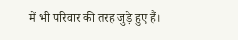में भी परिवार की तरह जुड़े हुए हैं।